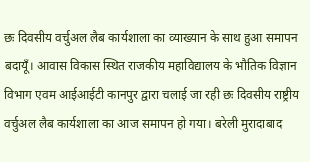छः दिवसीय वर्चुअल लैब कार्यशाला का व्याख्यान के साथ हुआ समापन
बदायूँ। आवास विकास स्थित राजकीय महाविद्यालय के भौतिक विज्ञान विभाग एवम आईआईटी कानपुर द्वारा चलाई जा रही छः दिवसीय राष्ट्रीय वर्चुअल लैब कार्यशाला का आज समापन हो गया। बरेली मुरादाबाद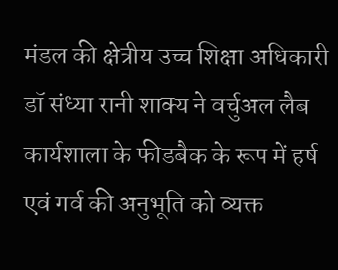मंडल की क्षेत्रीय उच्च शिक्षा अधिकारी डॉ संध्या रानी शाक्य ने वर्चुअल लैब कार्यशाला के फीडबैक के रूप में हर्ष एवं गर्व की अनुभूति को व्यक्त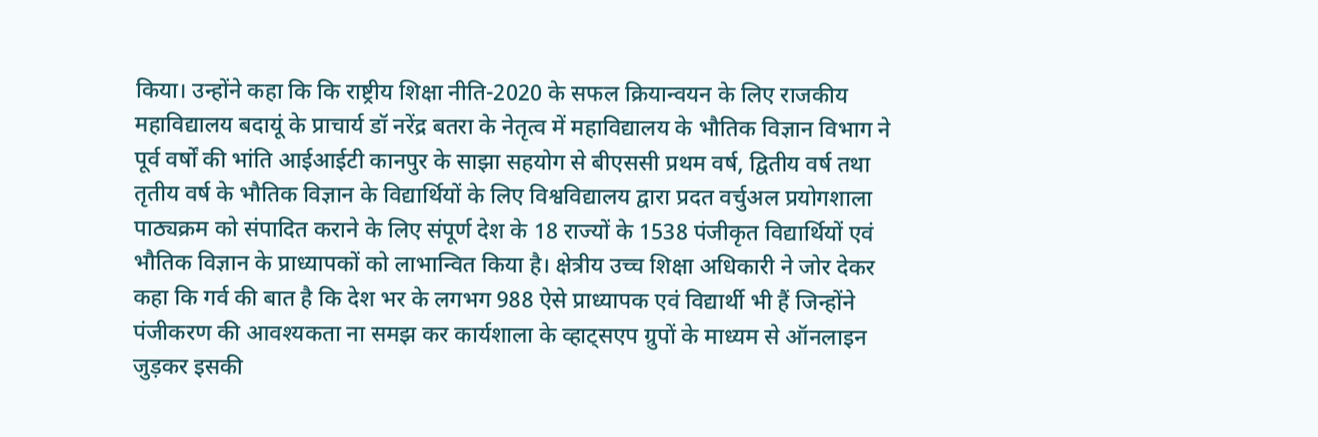किया। उन्होंने कहा कि कि राष्ट्रीय शिक्षा नीति-2020 के सफल क्रियान्वयन के लिए राजकीय महाविद्यालय बदायूं के प्राचार्य डॉ नरेंद्र बतरा के नेतृत्व में महाविद्यालय के भौतिक विज्ञान विभाग ने पूर्व वर्षों की भांति आईआईटी कानपुर के साझा सहयोग से बीएससी प्रथम वर्ष, द्वितीय वर्ष तथा तृतीय वर्ष के भौतिक विज्ञान के विद्यार्थियों के लिए विश्वविद्यालय द्वारा प्रदत वर्चुअल प्रयोगशाला पाठ्यक्रम को संपादित कराने के लिए संपूर्ण देश के 18 राज्यों के 1538 पंजीकृत विद्यार्थियों एवं भौतिक विज्ञान के प्राध्यापकों को लाभान्वित किया है। क्षेत्रीय उच्च शिक्षा अधिकारी ने जोर देकर कहा कि गर्व की बात है कि देश भर के लगभग 988 ऐसे प्राध्यापक एवं विद्यार्थी भी हैं जिन्होंने पंजीकरण की आवश्यकता ना समझ कर कार्यशाला के व्हाट्सएप ग्रुपों के माध्यम से ऑनलाइन जुड़कर इसकी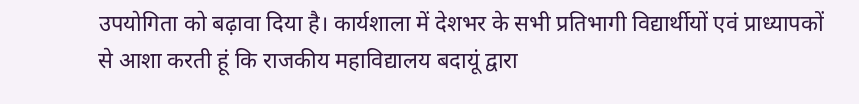उपयोगिता को बढ़ावा दिया है। कार्यशाला में देशभर के सभी प्रतिभागी विद्यार्थीयों एवं प्राध्यापकों से आशा करती हूं कि राजकीय महाविद्यालय बदायूं द्वारा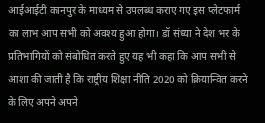आईआईटी कानपुर के माध्यम से उपलब्ध कराए गए इस प्लेटफार्म का लाभ आप सभी को अवश्य हुआ होगा। डॉ संध्या ने देश भर के प्रतिभागियों को संबोधित करते हुए यह भी कहा कि आप सभी से आशा की जाती है कि राष्ट्रीय शिक्षा नीति 2020 को क्रियान्वित करने के लिए अपने अपने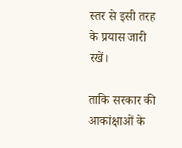स्तर से इसी तरह के प्रयास जारी रखें।

ताकि सरकार की आकांक्षाओं के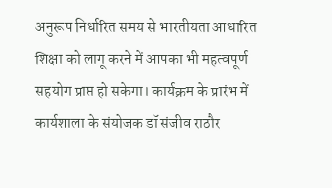अनुरूप निर्धारित समय से भारतीयता आधारित शिक्षा को लागू करने में आपका भी महत्वपूर्ण सहयोग प्राप्त हो सकेगा। कार्यक्रम के प्रारंभ में कार्यशाला के संयोजक डॉ संजीव राठौर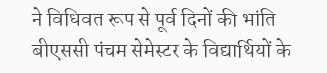ने विधिवत रूप से पूर्व दिनों की भांति बीएससी पंचम सेमेस्टर के विद्यार्थियों के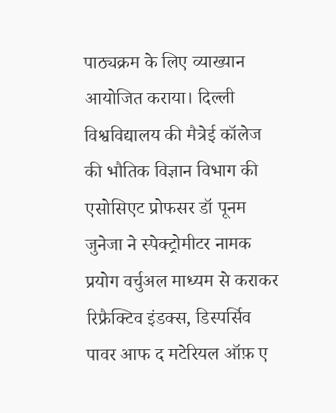पाठ्यक्रम के लिए व्याख्यान आयोजित कराया। दिल्ली विश्वविद्यालय की मैत्रेई कॉलेज की भौतिक विज्ञान विभाग की एसोसिएट प्रोफसर डॉ पूनम जुनेजा ने स्पेक्ट्रोमीटर नामक प्रयोग वर्चुअल माध्यम से कराकर रिफ्रैक्टिव इंडक्स, डिस्पर्सिव पावर आफ द मटेरियल ऑफ़ ए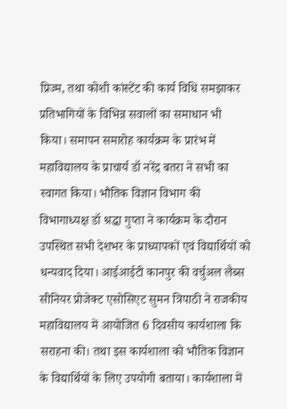प्रिज्म, तथा कोशी कांस्टेंट की कार्य विधि समझाकर प्रतिभागियों के विभिन्न सवालों का समाधान भी किया। समापन समारोह कार्यक्रम के प्रारंभ में महाविद्यालय के प्राचार्य डॉ नरेंद्र बतरा ने सभी का स्वागत किया। भौतिक विज्ञान विभाग की विभागाध्यक्ष डॉ श्रद्धा गुप्ता ने कार्यक्रम के दौरान उपस्थित सभी देशभर के प्राध्यापकों एवं विद्यार्थियों को धन्यवाद दिया। आईआईटी कानपुर की वर्चुअल लैब्स सीनियर प्रोजेक्ट एसोसिएट सुमन त्रिपाठी ने राजकीय महाविद्यालय में आयोजित 6 दिवसीय कार्यशाला कि सराहना की। तथा इस कार्यशाला को भौतिक विज्ञान के विद्यार्थियों के लिए उपयोगी बताया। कार्यशाला में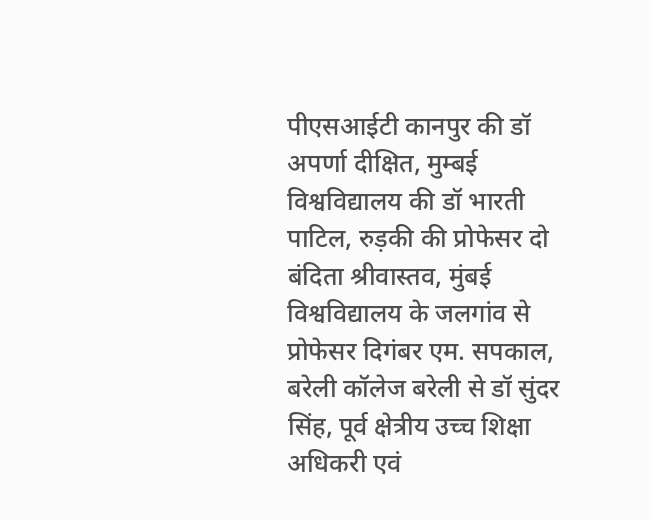पीएसआईटी कानपुर की डॉ अपर्णा दीक्षित, मुम्बई विश्वविद्यालय की डॉ भारती पाटिल, रुड़की की प्रोफेसर दो बंदिता श्रीवास्तव, मुंबई विश्वविद्यालय के जलगांव से प्रोफेसर दिगंबर एम. सपकाल, बरेली कॉलेज बरेली से डॉ सुंदर सिंह, पूर्व क्षेत्रीय उच्च शिक्षा अधिकरी एवं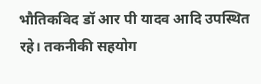भौतिकविद डॉ आर पी यादव आदि उपस्थित रहे। तकनीकी सहयोग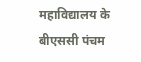महाविद्यालय के बीएससी पंचम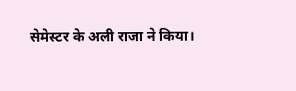सेमेस्टर के अली राजा ने किया।